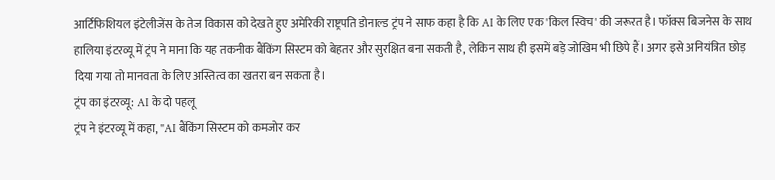आर्टिफिशियल इंटेलीजेंस के तेज विकास को देखते हुए अमेरिकी राष्ट्रपति डोनाल्ड ट्रंप ने साफ कहा है कि AI के लिए एक 'किल स्विच' की जरूरत है। फॉक्स बिजनेस के साथ हालिया इंटरव्यू में ट्रंप ने माना कि यह तकनीक बैंकिंग सिस्टम को बेहतर और सुरक्षित बना सकती है, लेकिन साथ ही इसमें बड़े जोखिम भी छिपे हैं। अगर इसे अनियंत्रित छोड़ दिया गया तो मानवता के लिए अस्तित्व का खतरा बन सकता है।
ट्रंप का इंटरव्यू: AI के दो पहलू
ट्रंप ने इंटरव्यू में कहा, "AI बैंकिंग सिस्टम को कमजोर कर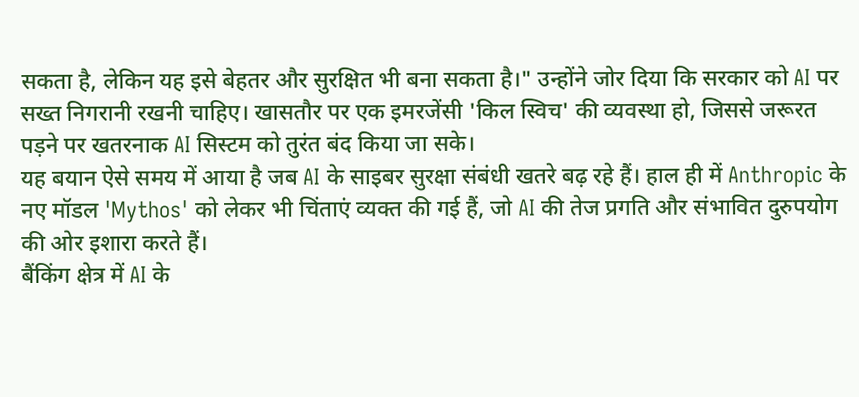सकता है, लेकिन यह इसे बेहतर और सुरक्षित भी बना सकता है।" उन्होंने जोर दिया कि सरकार को AI पर सख्त निगरानी रखनी चाहिए। खासतौर पर एक इमरजेंसी 'किल स्विच' की व्यवस्था हो, जिससे जरूरत पड़ने पर खतरनाक AI सिस्टम को तुरंत बंद किया जा सके।
यह बयान ऐसे समय में आया है जब AI के साइबर सुरक्षा संबंधी खतरे बढ़ रहे हैं। हाल ही में Anthropic के नए मॉडल 'Mythos' को लेकर भी चिंताएं व्यक्त की गई हैं, जो AI की तेज प्रगति और संभावित दुरुपयोग की ओर इशारा करते हैं।
बैंकिंग क्षेत्र में AI के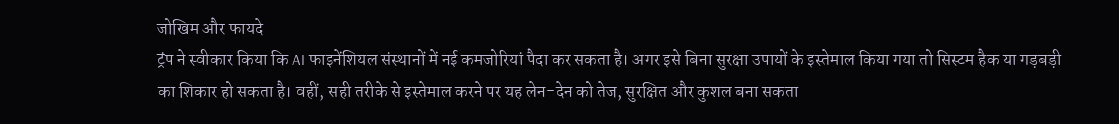जोखिम और फायदे
ट्रंप ने स्वीकार किया कि AI फाइनेंशियल संस्थानों में नई कमजोरियां पैदा कर सकता है। अगर इसे बिना सुरक्षा उपायों के इस्तेमाल किया गया तो सिस्टम हैक या गड़बड़ी का शिकार हो सकता है। वहीं, सही तरीके से इस्तेमाल करने पर यह लेन-देन को तेज, सुरक्षित और कुशल बना सकता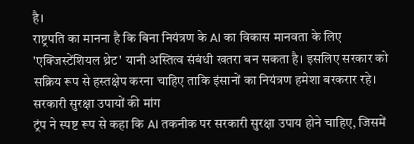है।
राष्ट्रपति का मानना है कि बिना नियंत्रण के AI का विकास मानवता के लिए 'एक्जिस्टेंशियल थ्रेट' यानी अस्तित्व संबंधी खतरा बन सकता है। इसलिए सरकार को सक्रिय रूप से हस्तक्षेप करना चाहिए ताकि इंसानों का नियंत्रण हमेशा बरकरार रहे।
सरकारी सुरक्षा उपायों की मांग
ट्रंप ने स्पष्ट रूप से कहा कि AI तकनीक पर सरकारी सुरक्षा उपाय होने चाहिए, जिसमें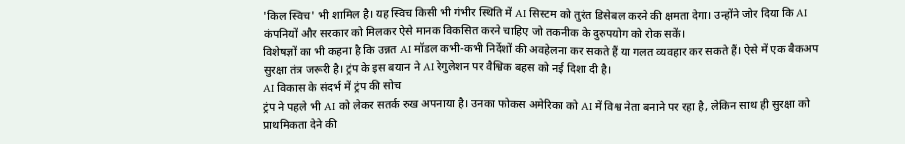'किल स्विच' भी शामिल है। यह स्विच किसी भी गंभीर स्थिति में AI सिस्टम को तुरंत डिसेबल करने की क्षमता देगा। उन्होंने जोर दिया कि AI कंपनियों और सरकार को मिलकर ऐसे मानक विकसित करने चाहिए जो तकनीक के दुरुपयोग को रोक सकें।
विशेषज्ञों का भी कहना है कि उन्नत AI मॉडल कभी-कभी निर्देशों की अवहेलना कर सकते हैं या गलत व्यवहार कर सकते हैं। ऐसे में एक बैकअप सुरक्षा तंत्र जरूरी है। ट्रंप के इस बयान ने AI रेगुलेशन पर वैश्विक बहस को नई दिशा दी है।
AI विकास के संदर्भ में ट्रंप की सोच
ट्रंप ने पहले भी AI को लेकर सतर्क रुख अपनाया है। उनका फोकस अमेरिका को AI में विश्व नेता बनाने पर रहा है, लेकिन साथ ही सुरक्षा को प्राथमिकता देने की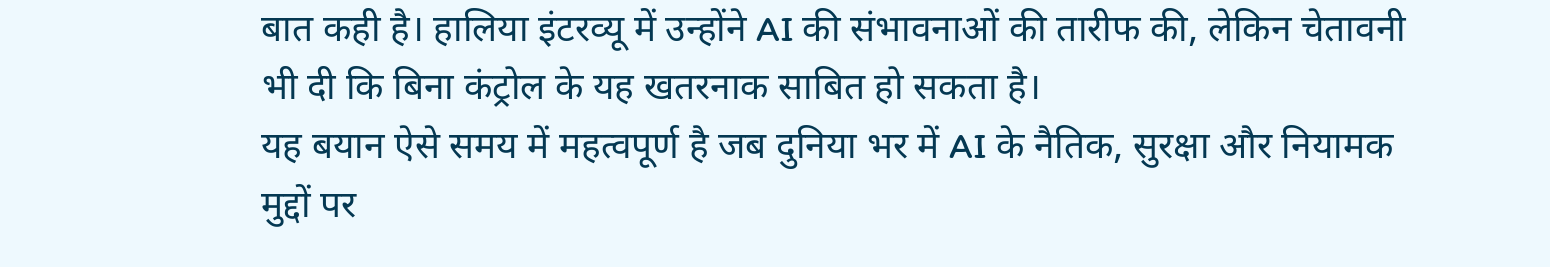बात कही है। हालिया इंटरव्यू में उन्होंने AI की संभावनाओं की तारीफ की, लेकिन चेतावनी भी दी कि बिना कंट्रोल के यह खतरनाक साबित हो सकता है।
यह बयान ऐसे समय में महत्वपूर्ण है जब दुनिया भर में AI के नैतिक, सुरक्षा और नियामक मुद्दों पर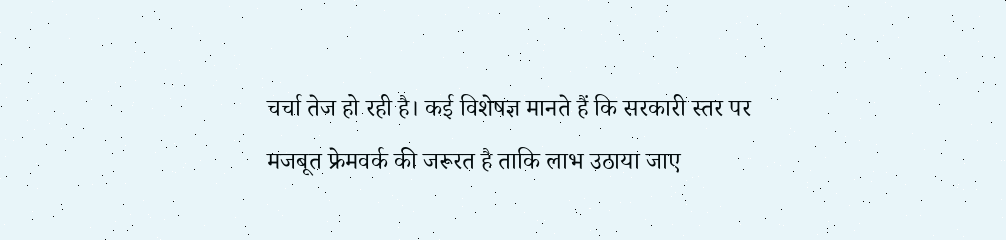चर्चा तेज हो रही है। कई विशेषज्ञ मानते हैं कि सरकारी स्तर पर मजबूत फ्रेमवर्क की जरूरत है ताकि लाभ उठाया जाए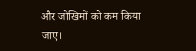और जोखिमों को कम किया जाए।